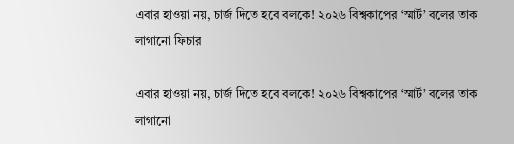এবার হাওয়া নয়, চার্জ দিতে হবে বলকে! ২০২৬ বিশ্বকাপের ‘স্মার্ট’ বলের তাক লাগানো ফিচার

এবার হাওয়া নয়, চার্জ দিতে হবে বলকে! ২০২৬ বিশ্বকাপের ‘স্মার্ট’ বলের তাক লাগানো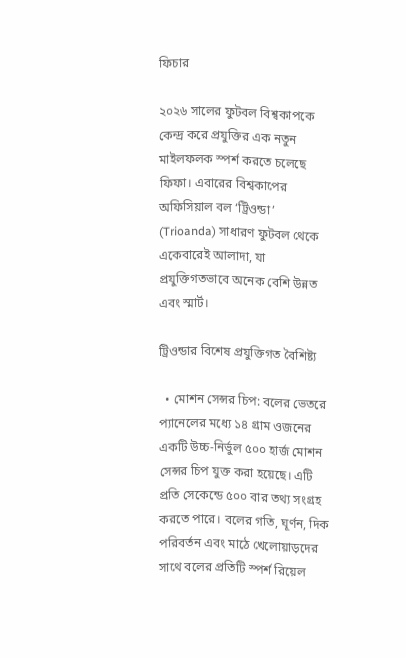ফিচার

২০২৬ সালের ফুটবল বিশ্বকাপকে কেন্দ্র করে প্রযুক্তির এক নতুন মাইলফলক স্পর্শ করতে চলেছে ফিফা। এবারের বিশ্বকাপের অফিসিয়াল বল ‘ট্রিওন্ডা’ (Trioanda) সাধারণ ফুটবল থেকে একেবারেই আলাদা, যা প্রযুক্তিগতভাবে অনেক বেশি উন্নত এবং স্মার্ট।

ট্রিওন্ডার বিশেষ প্রযুক্তিগত বৈশিষ্ট্য

  • মোশন সেন্সর চিপ: বলের ভেতরে প্যানেলের মধ্যে ১৪ গ্রাম ওজনের একটি উচ্চ-নির্ভুল ৫০০ হার্জ মোশন সেন্সর চিপ যুক্ত করা হয়েছে। এটি প্রতি সেকেন্ডে ৫০০ বার তথ্য সংগ্রহ করতে পারে। বলের গতি, ঘূর্ণন, দিক পরিবর্তন এবং মাঠে খেলোয়াড়দের সাথে বলের প্রতিটি স্পর্শ রিয়েল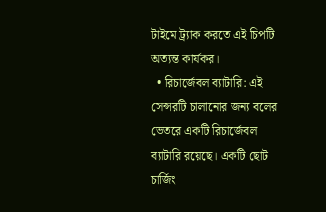টাইমে ট্র্যাক করতে এই চিপটি অত্যন্ত কার্যকর।
  • রিচার্জেবল ব্যাটারি: এই সেন্সরটি চালানোর জন্য বলের ভেতরে একটি রিচার্জেবল ব্যাটারি রয়েছে। একটি ছোট চার্জিং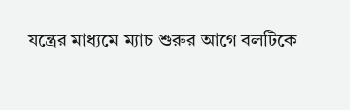যন্ত্রের মাধ্যমে ম্যাচ শুরুর আগে বলটিকে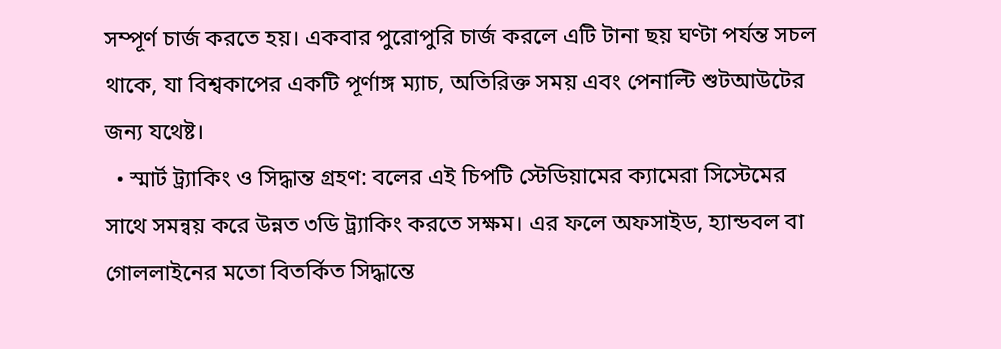সম্পূর্ণ চার্জ করতে হয়। একবার পুরোপুরি চার্জ করলে এটি টানা ছয় ঘণ্টা পর্যন্ত সচল থাকে, যা বিশ্বকাপের একটি পূর্ণাঙ্গ ম্যাচ, অতিরিক্ত সময় এবং পেনাল্টি শুটআউটের জন্য যথেষ্ট।
  • স্মার্ট ট্র্যাকিং ও সিদ্ধান্ত গ্রহণ: বলের এই চিপটি স্টেডিয়ামের ক্যামেরা সিস্টেমের সাথে সমন্বয় করে উন্নত ৩ডি ট্র্যাকিং করতে সক্ষম। এর ফলে অফসাইড, হ্যান্ডবল বা গোললাইনের মতো বিতর্কিত সিদ্ধান্তে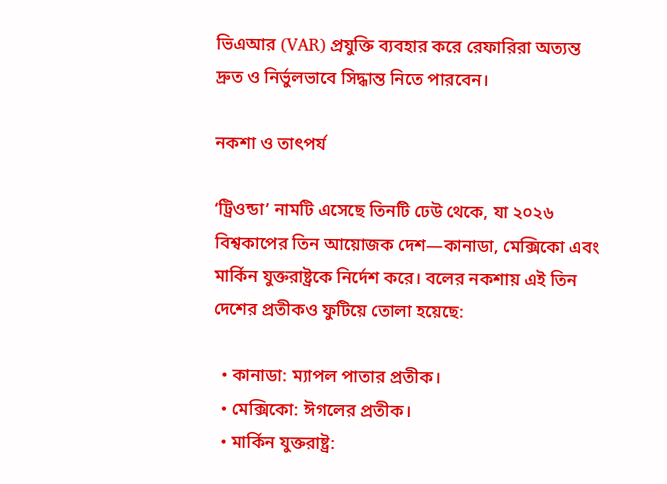ভিএআর (VAR) প্রযুক্তি ব্যবহার করে রেফারিরা অত্যন্ত দ্রুত ও নির্ভুলভাবে সিদ্ধান্ত নিতে পারবেন।

নকশা ও তাৎপর্য

‘ট্রিওন্ডা’ নামটি এসেছে তিনটি ঢেউ থেকে, যা ২০২৬ বিশ্বকাপের তিন আয়োজক দেশ—কানাডা, মেক্সিকো এবং মার্কিন যুক্তরাষ্ট্রকে নির্দেশ করে। বলের নকশায় এই তিন দেশের প্রতীকও ফুটিয়ে তোলা হয়েছে:

  • কানাডা: ম্যাপল পাতার প্রতীক।
  • মেক্সিকো: ঈগলের প্রতীক।
  • মার্কিন যুক্তরাষ্ট্র: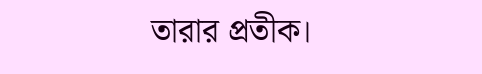তারার প্রতীক।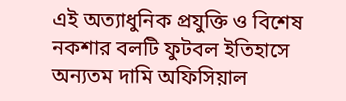এই অত্যাধুনিক প্রযুক্তি ও বিশেষ নকশার বলটি ফুটবল ইতিহাসে অন্যতম দামি অফিসিয়াল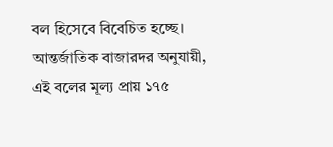বল হিসেবে বিবেচিত হচ্ছে। আন্তর্জাতিক বাজারদর অনুযায়ী, এই বলের মূল্য প্রায় ১৭৫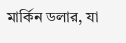মার্কিন ডলার, যা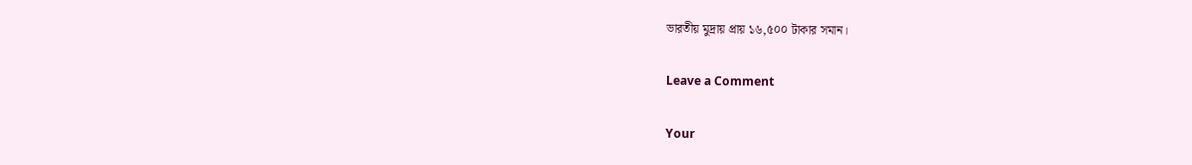ভারতীয় মুদ্রায় প্রায় ১৬,৫০০ টাকার সমান।

Leave a Comment

Your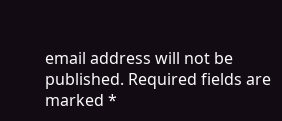email address will not be published. Required fields are marked *